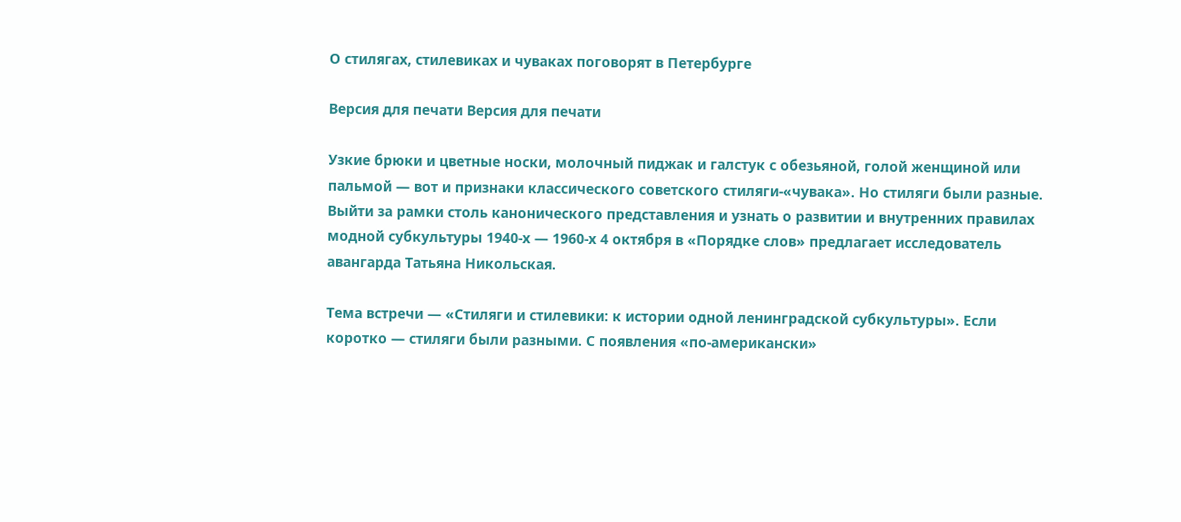О стилягах, стилевиках и чуваках поговорят в Петербурге

Версия для печати Версия для печати

Узкие брюки и цветные носки, молочный пиджак и галстук с обезьяной, голой женщиной или пальмой — вот и признаки классического советского стиляги-«чувака». Но стиляги были разные. Выйти за рамки столь канонического представления и узнать о развитии и внутренних правилах модной субкультуры 1940-х — 1960-х 4 октября в «Порядке слов» предлагает исследователь авангарда Татьяна Никольская.

Тема встречи — «Стиляги и стилевики: к истории одной ленинградской субкультуры». Если коротко — стиляги были разными. С появления «по-американски»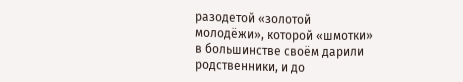разодетой «золотой молодёжи», которой «шмотки» в большинстве своём дарили родственники, и до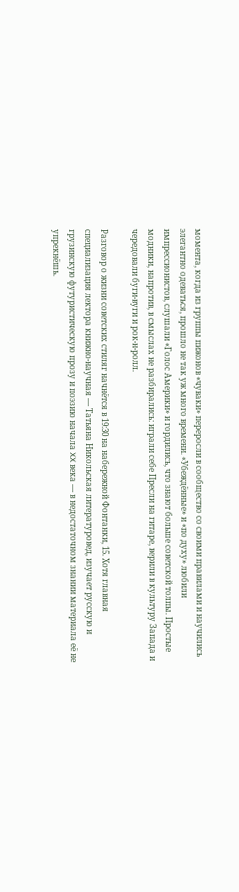момента, когда из группы пижонов «чуваки» переросли в сообщество со своими правилами и научились элегантно одеваться, прошло не так уж много времени. «Убеждённые» и «по духу» любили импрессионистов, слушали «Голос Америки» и гордились, что знают больше советской толпы. Простые модники, напротив, в смыслах не разбирались: играли себе Пресли на гитаре, верили в культуру Запада и чередовали буги-вуги и рок-н-ролл.

Разговор о жизни советских стиляг начнётся в 19:30 на набережной Фонтанки, 15. Хотя главная специализация лектора книжно-научная — Татьяна Никольская литературовед, изучает русскую и грузинскую футуристическую прозу и поэзию начала XX века — в недостаточном знании материала её не упрекнёшь.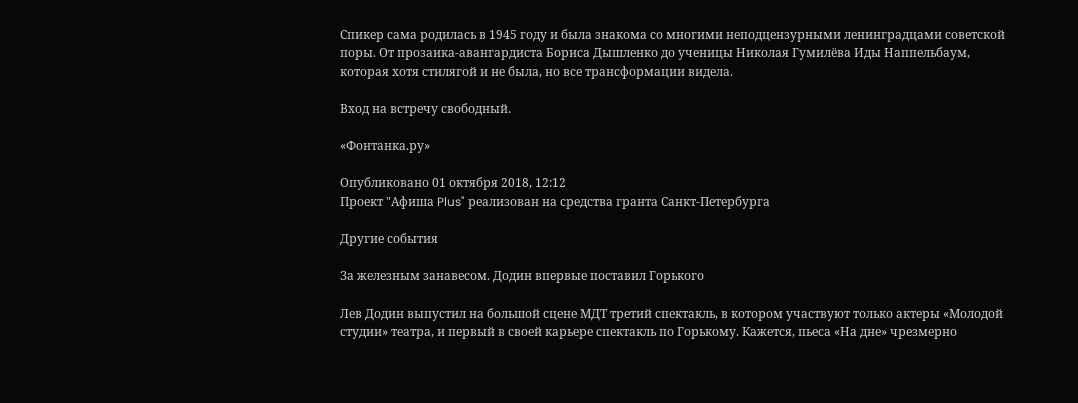Спикер сама родилась в 1945 году и была знакома со многими неподцензурными ленинградцами советской поры. От прозаика-авангардиста Бориса Дышленко до ученицы Николая Гумилёва Иды Наппельбаум, которая хотя стилягой и не была, но все трансформации видела.

Вход на встречу свободный.

«Фонтанка.ру»

Опубликовано 01 октября 2018, 12:12
Проект "Афиша Plus" реализован на средства гранта Санкт-Петербурга

Другие события

За железным занавесом. Додин впервые поставил Горького

Лев Додин выпустил на большой сцене МДТ третий спектакль, в котором участвуют только актеры «Молодой студии» театра, и первый в своей карьере спектакль по Горькому. Кажется, пьеса «На дне» чрезмерно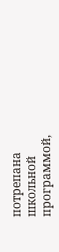потрепана школьной программой,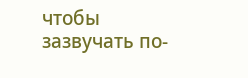чтобы зазвучать по-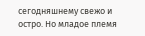сегодняшнему свежо и остро. Но младое племя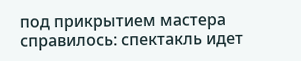под прикрытием мастера справилось: спектакль идет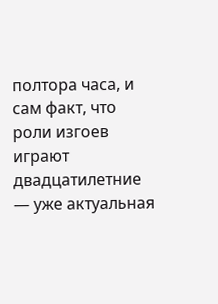полтора часа, и сам факт, что роли изгоев играют двадцатилетние — уже актуальная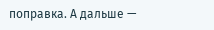поправка. А дальше —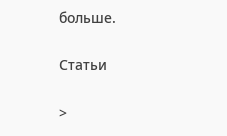больше.

Статьи

>